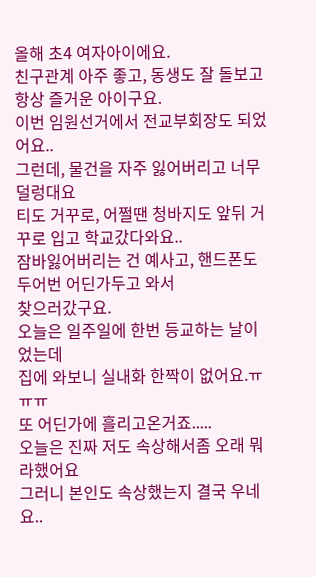올해 초4 여자아이에요.
친구관계 아주 좋고, 동생도 잘 돌보고 항상 즐거운 아이구요.
이번 임원선거에서 전교부회장도 되었어요..
그런데, 물건을 자주 잃어버리고 너무 덜렁대요
티도 거꾸로, 어쩔땐 청바지도 앞뒤 거꾸로 입고 학교갔다와요..
잠바잃어버리는 건 예사고, 핸드폰도 두어번 어딘가두고 와서
찾으러갔구요.
오늘은 일주일에 한번 등교하는 날이었는데
집에 와보니 실내화 한짝이 없어요.ㅠㅠㅠ
또 어딘가에 흘리고온거죠.....
오늘은 진짜 저도 속상해서좀 오래 뭐라했어요
그러니 본인도 속상했는지 결국 우네요..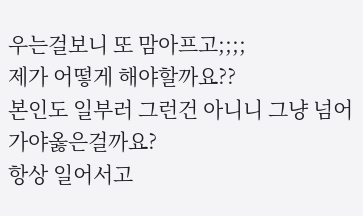우는걸보니 또 맘아프고;;;;
제가 어떻게 해야할까요??
본인도 일부러 그런건 아니니 그냥 넘어가야옳은걸까요?
항상 일어서고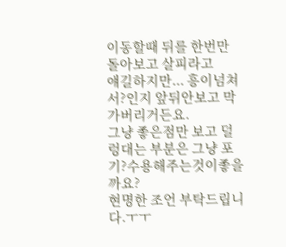이동할때 뒤를 한번만 돌아보고 살피라고
얘길하지만... 흥이넘쳐서?인지 앞뒤안보고 막 가버리거든요.
그냥 좋은점만 보고 덜렁대는 부분은 그냥 포기?수용해주는것이좋을까요?
현명한 조언 부탁드립니다.ㅜㅜ